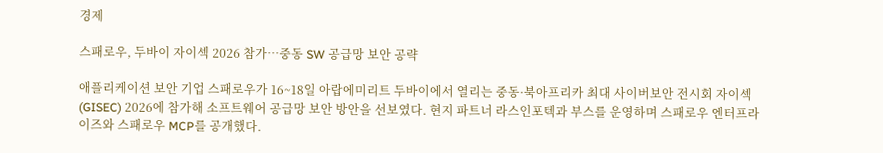경제

스패로우, 두바이 자이섹 2026 참가…중동 SW 공급망 보안 공략

애플리케이션 보안 기업 스패로우가 16~18일 아랍에미리트 두바이에서 열리는 중동·북아프리카 최대 사이버보안 전시회 자이섹(GISEC) 2026에 참가해 소프트웨어 공급망 보안 방안을 선보였다. 현지 파트너 라스인포텍과 부스를 운영하며 스패로우 엔터프라이즈와 스패로우 MCP를 공개했다.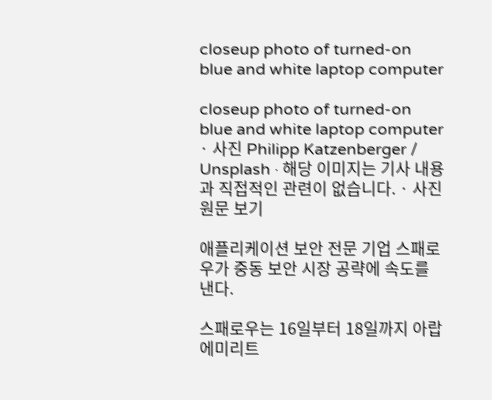closeup photo of turned-on blue and white laptop computer

closeup photo of turned-on blue and white laptop computer · 사진 Philipp Katzenberger / Unsplash · 해당 이미지는 기사 내용과 직접적인 관련이 없습니다. · 사진 원문 보기

애플리케이션 보안 전문 기업 스패로우가 중동 보안 시장 공략에 속도를 낸다.

스패로우는 16일부터 18일까지 아랍에미리트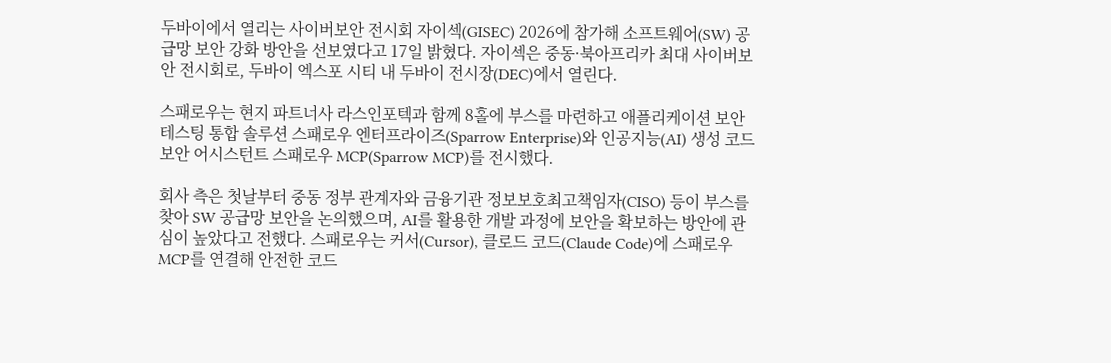두바이에서 열리는 사이버보안 전시회 자이섹(GISEC) 2026에 참가해 소프트웨어(SW) 공급망 보안 강화 방안을 선보였다고 17일 밝혔다. 자이섹은 중동·북아프리카 최대 사이버보안 전시회로, 두바이 엑스포 시티 내 두바이 전시장(DEC)에서 열린다.

스패로우는 현지 파트너사 라스인포텍과 함께 8홀에 부스를 마련하고 애플리케이션 보안 테스팅 통합 솔루션 스패로우 엔터프라이즈(Sparrow Enterprise)와 인공지능(AI) 생성 코드 보안 어시스턴트 스패로우 MCP(Sparrow MCP)를 전시했다.

회사 측은 첫날부터 중동 정부 관계자와 금융기관 정보보호최고책임자(CISO) 등이 부스를 찾아 SW 공급망 보안을 논의했으며, AI를 활용한 개발 과정에 보안을 확보하는 방안에 관심이 높았다고 전했다. 스패로우는 커서(Cursor), 클로드 코드(Claude Code)에 스패로우 MCP를 연결해 안전한 코드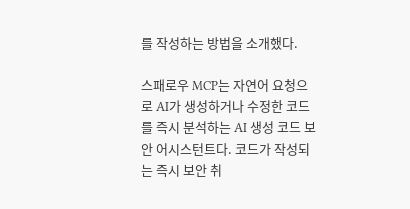를 작성하는 방법을 소개했다.

스패로우 MCP는 자연어 요청으로 AI가 생성하거나 수정한 코드를 즉시 분석하는 AI 생성 코드 보안 어시스턴트다. 코드가 작성되는 즉시 보안 취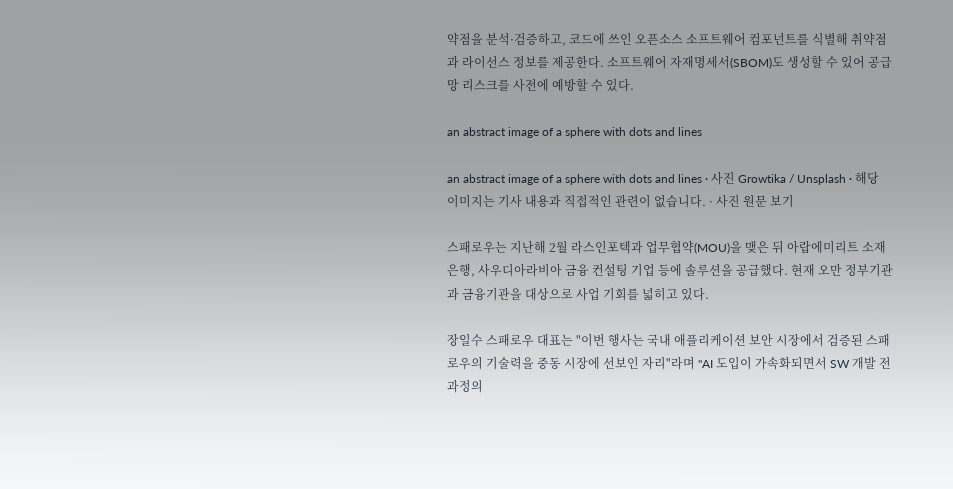약점을 분석·검증하고, 코드에 쓰인 오픈소스 소프트웨어 컴포넌트를 식별해 취약점과 라이선스 정보를 제공한다. 소프트웨어 자재명세서(SBOM)도 생성할 수 있어 공급망 리스크를 사전에 예방할 수 있다.

an abstract image of a sphere with dots and lines

an abstract image of a sphere with dots and lines · 사진 Growtika / Unsplash · 해당 이미지는 기사 내용과 직접적인 관련이 없습니다. · 사진 원문 보기

스패로우는 지난해 2월 라스인포텍과 업무협약(MOU)을 맺은 뒤 아랍에미리트 소재 은행, 사우디아라비아 금융 컨설팅 기업 등에 솔루션을 공급했다. 현재 오만 정부기관과 금융기관을 대상으로 사업 기회를 넓히고 있다.

장일수 스패로우 대표는 "이번 행사는 국내 애플리케이션 보안 시장에서 검증된 스패로우의 기술력을 중동 시장에 선보인 자리"라며 "AI 도입이 가속화되면서 SW 개발 전 과정의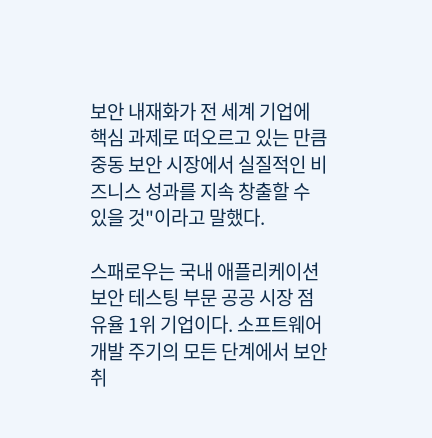보안 내재화가 전 세계 기업에 핵심 과제로 떠오르고 있는 만큼 중동 보안 시장에서 실질적인 비즈니스 성과를 지속 창출할 수 있을 것"이라고 말했다.

스패로우는 국내 애플리케이션 보안 테스팅 부문 공공 시장 점유율 1위 기업이다. 소프트웨어 개발 주기의 모든 단계에서 보안 취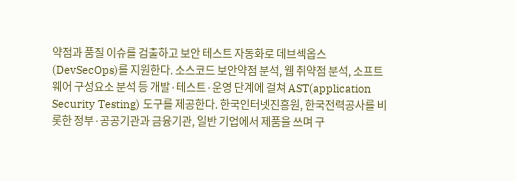약점과 품질 이슈를 검출하고 보안 테스트 자동화로 데브섹옵스(DevSecOps)를 지원한다. 소스코드 보안약점 분석, 웹 취약점 분석, 소프트웨어 구성요소 분석 등 개발·테스트·운영 단계에 걸쳐 AST(application Security Testing) 도구를 제공한다. 한국인터넷진흥원, 한국전력공사를 비롯한 정부·공공기관과 금융기관, 일반 기업에서 제품을 쓰며 구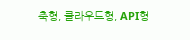축형, 클라우드형, API형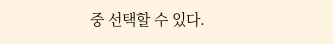중 선택할 수 있다.